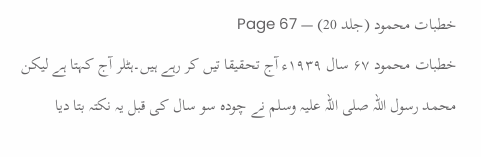خطبات محمود (جلد 20) — Page 67
خطبات محمود ۶۷ سال ۱۹۳۹ء آج تحقیقا تیں کر رہے ہیں۔ہٹلر آج کہتا ہے لیکن محمد رسول اللہ صلی اللہ علیہ وسلم نے چودہ سو سال کی قبل یہ نکتہ بتا دیا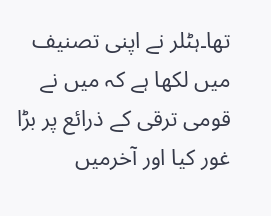تھا۔ہٹلر نے اپنی تصنیف میں لکھا ہے کہ میں نے قومی ترقی کے ذرائع پر بڑا غور کیا اور آخرمیں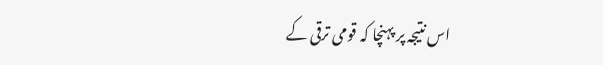اس نتیجہ پر پہنچا کہ قومی ترقی کے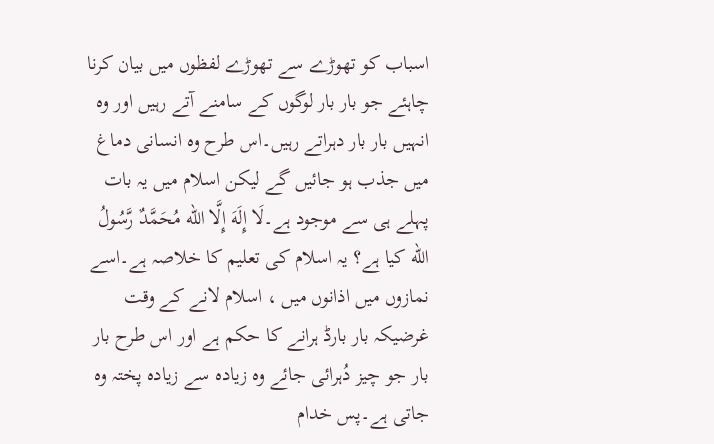اسباب کو تھوڑے سے تھوڑے لفظوں میں بیان کرنا چاہئے جو بار بار لوگوں کے سامنے آتے رہیں اور وہ انہیں بار بار دہراتے رہیں۔اس طرح وہ انسانی دماغ میں جذب ہو جائیں گے لیکن اسلام میں یہ بات پہلے ہی سے موجود ہے۔لَا إِلَهَ إِلَّا الله مُحَمَّدٌ رَّسُولُ الله کیا ہے؟ یہ اسلام کی تعلیم کا خلاصہ ہے۔اسے نمازوں میں اذانوں میں ، اسلام لانے کے وقت غرضیکہ بار بارڈ ہرانے کا حکم ہے اور اس طرح بار بار جو چیز دُہرائی جائے وہ زیادہ سے زیادہ پختہ وہ جاتی ہے۔پس خدام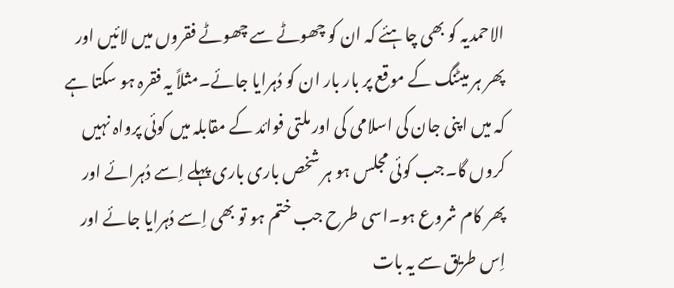الاحمدیہ کو بھی چاہئے کہ ان کو چھوٹے سے چھوٹے فقروں میں لائیں اور پھر ہر میٹنگ کے موقع پر بار بار ان کو دُہرایا جائے۔مثلاً یہ فقرہ ہو سکتا ہے کہ میں اپنی جان کی اسلامی کی اور ملتی فوائد کے مقابلہ میں کوئی پرواہ نہیں کروں گا۔جب کوئی مجلس ہو ہر شخص باری باری پہلے اِسے دُہرائے اور پھر کام شروع ہو۔اسی طرح جب ختم ہو تو بھی اِسے دُہرایا جائے اور اِس طریق سے یہ بات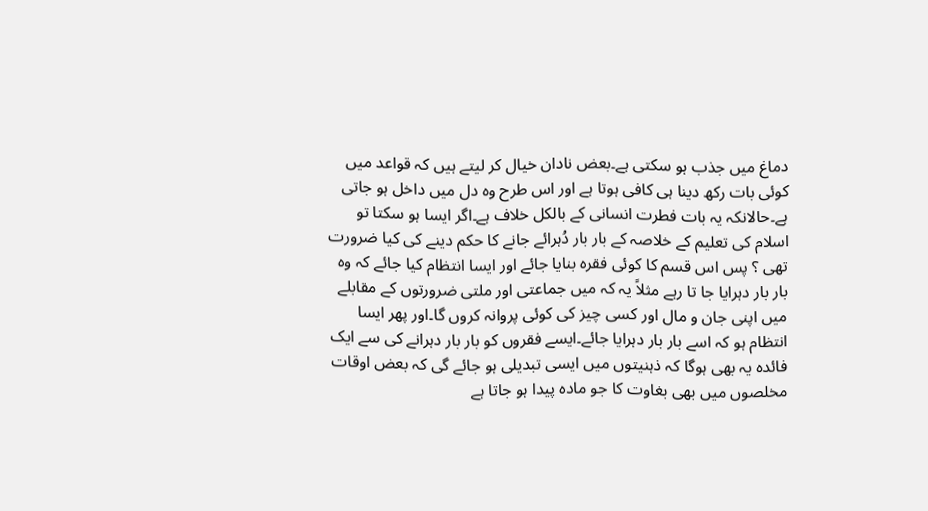دماغ میں جذب ہو سکتی ہے۔بعض نادان خیال کر لیتے ہیں کہ قواعد میں کوئی بات رکھ دینا ہی کافی ہوتا ہے اور اس طرح وہ دل میں داخل ہو جاتی ہے۔حالانکہ یہ بات فطرت انسانی کے بالکل خلاف ہے۔اگر ایسا ہو سکتا تو اسلام کی تعلیم کے خلاصہ کے بار بار دُہرائے جانے کا حکم دینے کی کیا ضرورت تھی ؟ پس اس قسم کا کوئی فقرہ بنایا جائے اور ایسا انتظام کیا جائے کہ وہ بار بار دہرایا جا تا رہے مثلاً یہ کہ میں جماعتی اور ملتی ضرورتوں کے مقابلے میں اپنی جان و مال اور کسی چیز کی کوئی پروانہ کروں گا۔اور پھر ایسا انتظام ہو کہ اسے بار بار دہرایا جائے۔ایسے فقروں کو بار بار دہرانے کی سے ایک فائدہ یہ بھی ہوگا کہ ذہنیتوں میں ایسی تبدیلی ہو جائے گی کہ بعض اوقات مخلصوں میں بھی بغاوت کا جو مادہ پیدا ہو جاتا ہے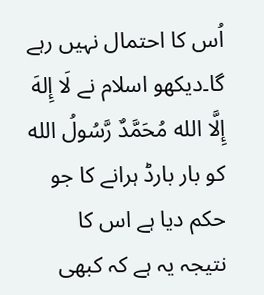اُس کا احتمال نہیں رہے گا۔دیکھو اسلام نے لَا إِلهَ إِلَّا الله مُحَمَّدٌ رَّسُولُ الله کو بار بارڈ ہرانے کا جو حکم دیا ہے اس کا نتیجہ یہ ہے کہ کبھی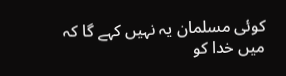کوئی مسلمان یہ نہیں کہے گا کہ میں خدا کو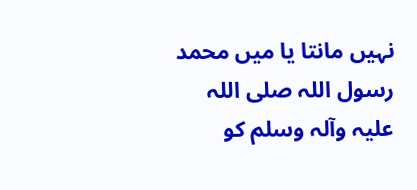نہیں مانتا یا میں محمد رسول اللہ صلی اللہ علیہ وآلہ وسلم کو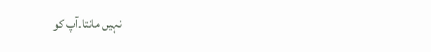نہیں مانتا۔آپ کو